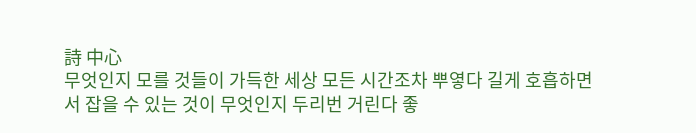詩 中心
무엇인지 모를 것들이 가득한 세상 모든 시간조차 뿌옇다 길게 호흡하면서 잡을 수 있는 것이 무엇인지 두리번 거린다 좋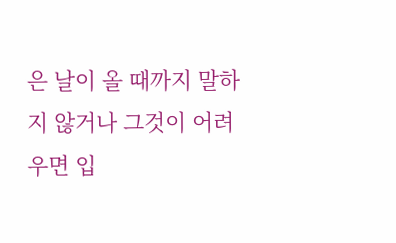은 날이 올 때까지 말하지 않거나 그것이 어려우면 입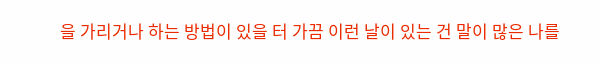을 가리거나 하는 방법이 있을 터 가끔 이런 날이 있는 건 말이 많은 나를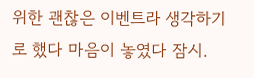위한 괜찮은 이벤트라 생각하기로 했다 마음이 놓였다 잠시.